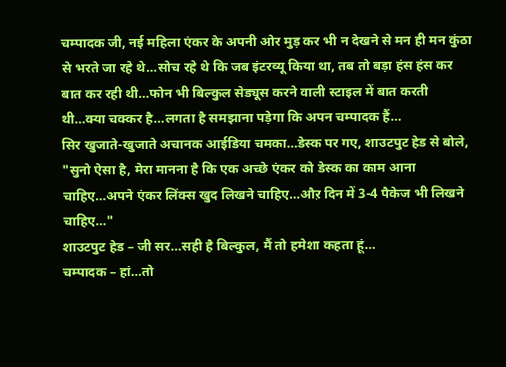चम्पादक जी, नई महिला एंकर के अपनी ओर मुड़ कर भी न देखने से मन ही मन कुंठा से भरते जा रहे थे…सोच रहे थे कि जब इंटरव्यू किया था, तब तो बड़ा हंस हंस कर बात कर रही थी…फोन भी बिल्कुल सेड्यूस करने वाली स्टाइल में बात करती थी…क्या चक्कर है…लगता है समझाना पड़ेगा कि अपन चम्पादक हैं…
सिर खुजाते-खुजाते अचानक आईडिया चमका…डेस्क पर गए, शाउटपुट हेड से बोले, "सुनो ऐसा है, मेरा मानना है कि एक अच्छे एंकर को डेस्क का काम आना चाहिए…अपने एंकर लिंक्स खुद लिखने चाहिए…औऱ दिन में 3-4 पैकेज भी लिखने चाहिए…"
शाउटपुट हेड – जी सर…सही है बिल्कुल, मैं तो हमेशा कहता हूं…
चम्पादक – हां…तो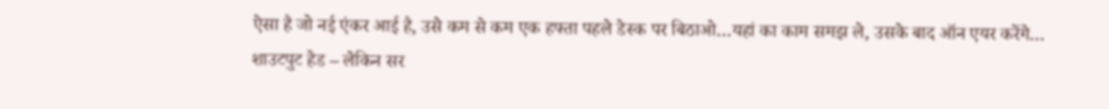ऐसा है जो नई एंकर आई है, उसे कम से कम एक हफ्ता पहले डेस्क पर बिठाओ…यहां का काम समझ ले, उसके बाद ऑन एयर करेंगे…
शाउटपुट हेड – लेकिन सर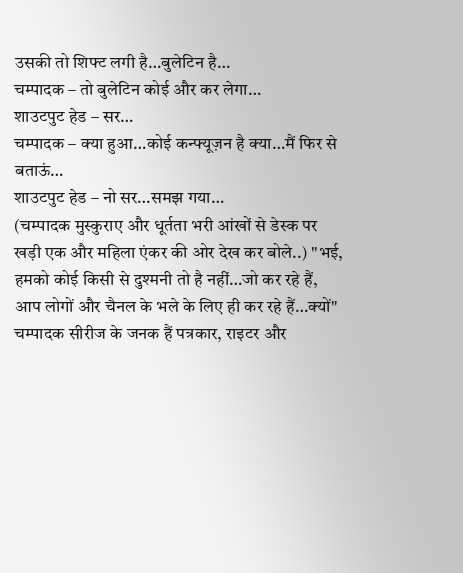उसकी तो शिफ्ट लगी है…बुलेटिन है…
चम्पादक – तो बुलेटिन कोई और कर लेगा…
शाउटपुट हेड – सर…
चम्पादक – क्या हुआ…कोई कन्फ्यूज़न है क्या…मैं फिर से बताऊं…
शाउटपुट हेड – नो सर…समझ गया…
(चम्पादक मुस्कुराए और धूर्तता भरी आंखों से डेस्क पर खड़ी एक और महिला एंकर की ओर देख कर बोले..) "भई, हमको कोई किसी से दुश्मनी तो है नहीं…जो कर रहे हैं, आप लोगों और चैनल के भले के लिए ही कर रहे हैं…क्यों"
चम्पादक सीरीज के जनक हैं पत्रकार, राइटर और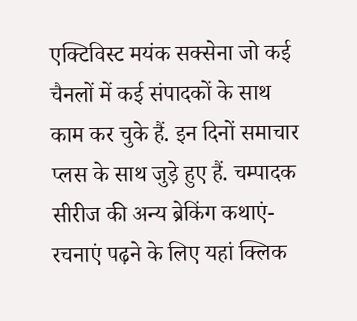एक्टिविस्ट मयंक सक्सेना जो कई चैनलों में कई संपादकों के साथ काम कर चुके हैं. इन दिनों समाचार प्लस के साथ जुड़े हुए हैं. चम्पादक सीरीज की अन्य ब्रेकिंग कथाएं-रचनाएं पढ़ने के लिए यहां क्लिक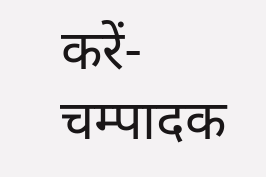करें- चम्पादक